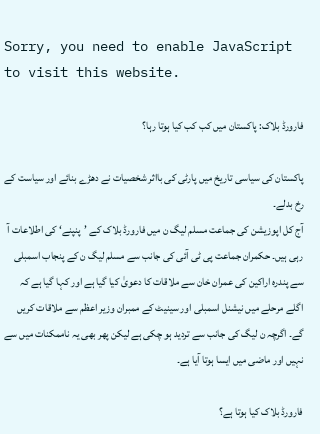Sorry, you need to enable JavaScript to visit this website.

فارورڈ بلاک: پاکستان میں کب کب کیا ہوتا رہا؟

پاکستان کی سیاسی تاریخ میں پارٹی کی بااثر شخصیات نے دھڑے بنائے اور سیاست کے رخ بدلے۔
آج کل اپوزیشن کی جماعت مسلم لیگ ن میں فارورڈ بلاک کے ’پنپنے‘ کی اطلاعات آ رہی ہیں۔ حکمران جماعت پی ٹی آئی کی جانب سے مسلم لیگ ن کے پنجاب اسمبلی سے پندرہ اراکین کی عمران خان سے ملاقات کا دعویٰ کیا گیا ہے اور کہا گیا ہے کہ اگلے مرحلے میں نیشنل اسمبلی اور سینیٹ کے ممبران وزیر اعظم سے ملاقات کریں گے۔ اگرچہ ن لیگ کی جانب سے تردید ہو چکی ہے لیکن پھر بھی یہ ناممکنات میں سے نہیں اور ماضی میں ایسا ہوتا آیا ہے۔

فارورڈ بلاک کیا ہوتا ہے؟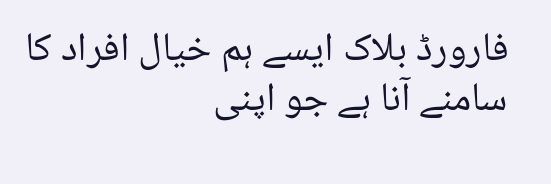فارورڈ بلاک ایسے ہم خیال افراد کا سامنے آنا ہے جو اپنی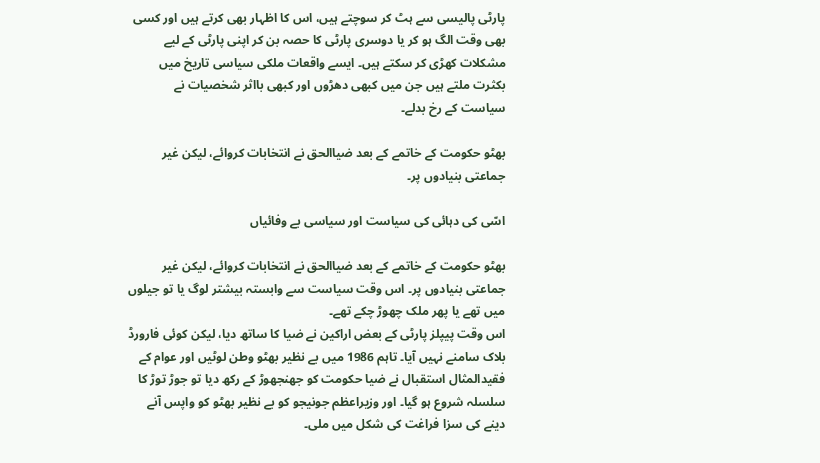پارٹی پالیسی سے ہٹ کر سوچتے ہیں، اس کا اظہار بھی کرتے ہیں اور کسی بھی وقت الگ ہو کر یا دوسری پارٹی کا حصہ بن کر اپنی پارٹی کے لیے مشکلات کھڑی کر سکتے ہیں۔ ایسے واقعات ملکی سیاسی تاریخ میں بکثرت ملتے ہیں جن میں کبھی دھڑوں اور کبھی بااثر شخصیات نے سیاست کے رخ بدلے۔

بھٹو حکومت کے خاتمے کے بعد ضیاالحق نے انتخابات کروائے، لیکن غیر جماعتی بنیادوں پر۔

اسّی کی دہائی کی سیاست اور سیاسی بے وفائیاں

بھٹو حکومت کے خاتمے کے بعد ضیاالحق نے انتخابات کروائے، لیکن غیر جماعتی بنیادوں پر۔ اس وقت سیاست سے وابستہ بیشتر لوگ یا تو جیلوں میں تھے یا پھر ملک چھوڑ چکے تھے۔
اس وقت پیپلز پارٹی کے بعض اراکین نے ضیا کا ساتھ دیا، لیکن کوئی فارورڈ بلاک سامنے نہیں آیا۔ تاہم 1986 میں بے نظیر بھٹو وطن لوٹیں اور عوام کے فقیدالمثال استقبال نے ضیا حکومت کو جھنجھوڑ کے رکھ دیا تو جوڑ توڑ کا سلسلہ شروع ہو گیا۔ اور وزیراعظم جونیجو کو بے نظیر بھٹو کو واپس آنے دینے کی سزا فراغت کی شکل میں ملی۔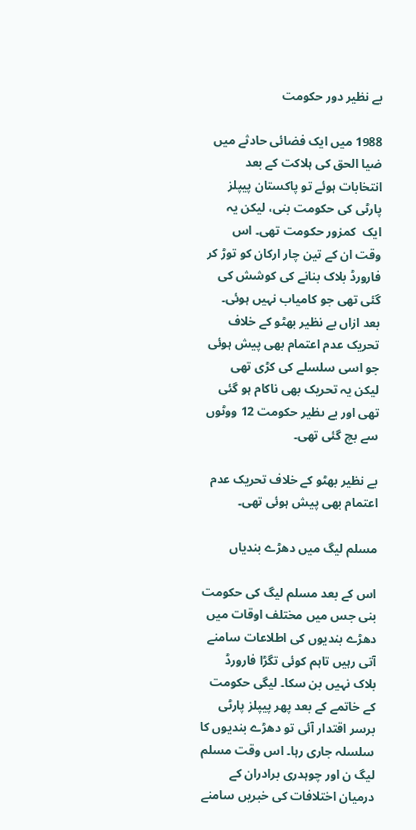بے نظیر دور حکومت

1988 میں ایک فضائی حادثے میں ضیا الحق کی ہلاکت کے بعد انتخابات ہوئے تو پاکستان پیپلز پارٹی کی حکومت بنی، لیکن یہ ایک  کمزور حکومت تھی۔ اس وقت ان کے تین چار ارکان کو توڑ کر فارورڈ بلاک بنانے کی کوشش کی گئی تھی جو کامیاب نہیں ہوئی۔ بعد ازاں بے نظیر بھٹو کے خلاف تحریک عدم اعتمام بھی پیش ہوئی جو اسی سلسلے کی کڑی تھی لیکن یہ تحریک بھی ناکام ہو گئی تھی اور بے ںظیر حکومت 12 ووٹوں سے بچ گئی تھی۔

بے نظیر بھٹو کے خلاف تحریک عدم اعتمام بھی پیش ہوئی تھی۔

مسلم لیگ میں دھڑے بندیاں

اس کے بعد مسلم لیگ کی حکومت بنی جس میں مختلف اوقات میں دھڑے بندیوں کی اطلاعات سامنے آتی رہیں تاہم کوئی تگڑا فارورڈ بلاک نہیں بن سکا۔ لیگی حکومت کے خاتمے کے بعد پھر پیپلز پارٹی برسر اقتدار آئی تو دھڑے بندیوں کا سلسلہ جاری رہا۔ اس وقت مسلم لیگ ن اور چوہدری برادران کے درمیان اختلافات کی خبریں سامنے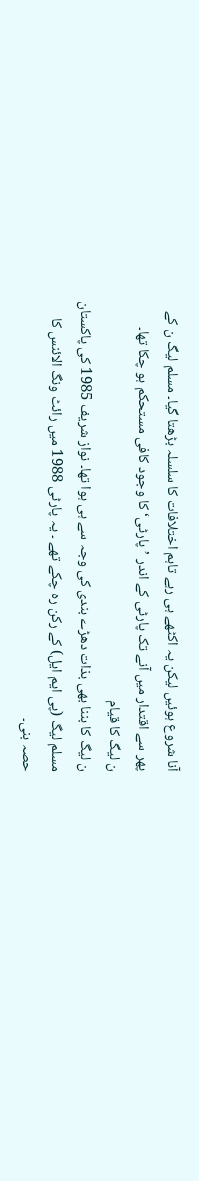آنا شروع ہوئیں لیکن یہ اکٹھے ہی رہے تاہم اختلافات کا سلسلہ بڑھتا گیا۔ مسلم لیگ ن کے پھر سے اقتدار میں آنے تک پارٹی کے اندر ’پارٹی‘ کا وجود کافی مستحکم ہو چکا تھا۔
ن لیگ کا قیام
ن لیگ کا بننا بھی بذات دھڑے بندی کی وجہ سے ہی ہوا تھا۔ نواز شریف 1985 کی پاکستان مسلم لیگ (پی ایم ایل) کے رکن رہ چکے تھے ۔ یہ پارٹی 1988 میں رائٹ ونگ الائنس کا حصہ بنی۔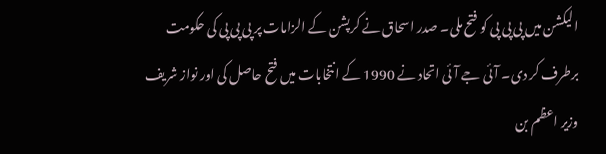الیکشن میں پی پی پی کو فتح ملی۔ صدر اسحاق نے کرپشن کے الزامات پر پی پی پی کی حکومت برطرف کر دی۔ آئی جے آئی اتحاد نے 1990 کے انتخابات میں فتح حاصل کی اور نواز شریف وزیر اعظم بن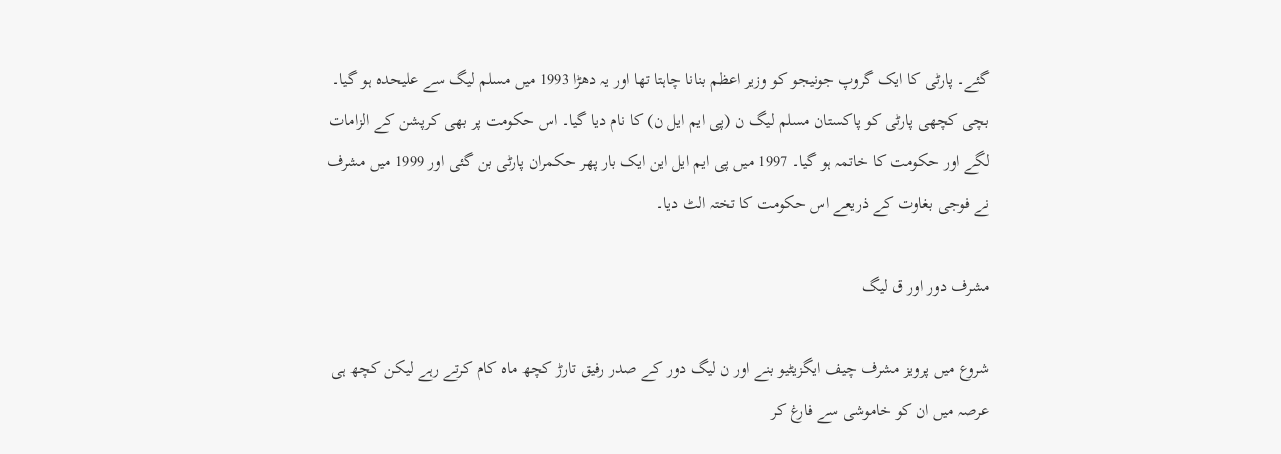گئے۔ پارٹی کا ایک گروپ جونیجو کو وزیر اعظم بنانا چاہتا تھا اور یہ دھڑا 1993 میں مسلم لیگ سے علیحدہ ہو گیا۔ بچی کچھی پارٹی کو پاکستان مسلم لیگ ن (پی ایم ایل ن) کا نام دیا گیا۔ اس حکومت پر بھی کرپشن کے الزامات لگے اور حکومت کا خاتمہ ہو گیا۔ 1997 میں پی ایم ایل این ایک بار پھر حکمران پارٹی بن گئی اور 1999 میں مشرف نے فوجی بغاوت کے ذریعے اس حکومت کا تختہ الٹ دیا۔

مشرف دور اور ق لیگ

شروع میں پرویز مشرف چیف ایگزیٹیو بنے اور ن لیگ دور کے صدر رفیق تارڑ کچھ ماہ کام کرتے رہے لیکن کچھ ہی عرصہ میں ان کو خاموشی سے فارغ کر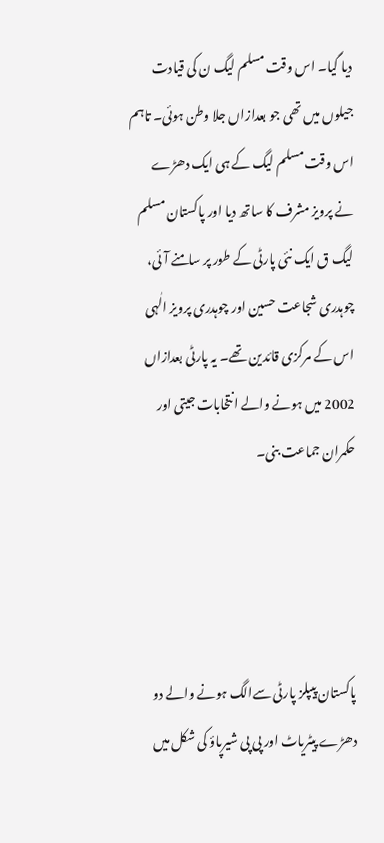دیا گیا۔ اس وقت مسلم لیگ ن کی قیادت جیلوں میں تھی جو بعدازاں جلا وطن ہوئی۔ تاہم اس وقت مسلم لیگ کے ہی ایک دھڑے نے پرویز مشرف کا ساتھ دیا اور پاکستان مسلم لیگ ق ایک نئی پارٹی کے طور پر سامنے آئی، چوہدری شجاعت حسین اور چوہدری پرویز الٰہی اس کے مرکزی قائدین تھے۔ یہ پارٹی بعدازاں 2002 میں ہونے والے انتخابات جیتی اور حکمران جماعت بنی۔




پاکستان پیپلز پارٹی سےالگ ہونے والے دو دھڑے پیٹریاٹ اور پی پی شیرپاؤ کی شکل میں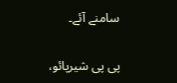سامنے آئے۔

پی پی شیرپائو،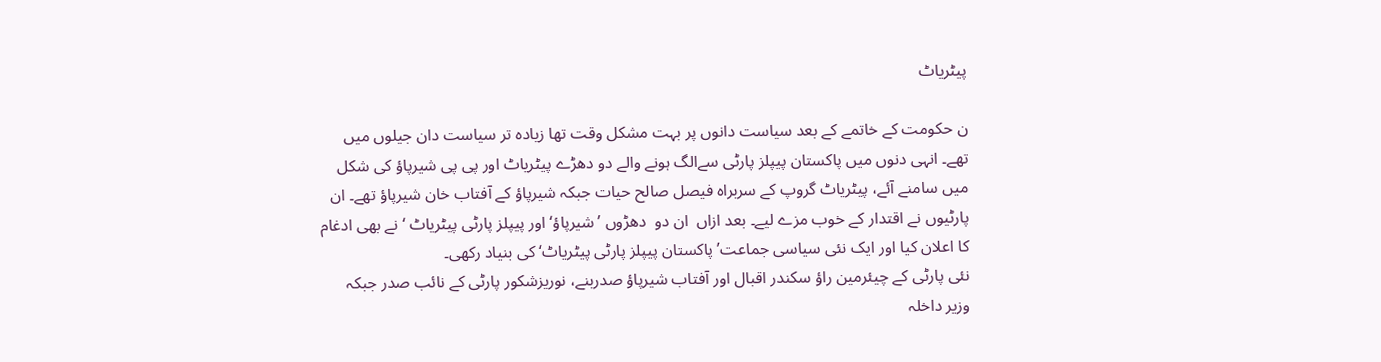پیٹریاٹ

ن حکومت کے خاتمے کے بعد سیاست دانوں پر بہت مشکل وقت تھا زیادہ تر سیاست دان جیلوں میں تھے۔ انہی دنوں میں پاکستان پیپلز پارٹی سےالگ ہونے والے دو دھڑے پیٹریاٹ اور پی پی شیرپاؤ کی شکل میں سامنے آئے، پیٹریاٹ گروپ کے سربراہ فیصل صالح حیات جبکہ شیرپاؤ کے آفتاب خان شیرپاؤ تھے۔ ان پارٹیوں نے اقتدار کے خوب مزے لیے۔ بعد ازاں  ان دو  دھڑوں ’شیرپاؤ‘ اور پیپلز پارٹی پیٹریاٹ ‘ نے بھی ادغام کا اعلان کیا اور ایک نئی سیاسی جماعت’ پاکستان پیپلز پارٹی پیٹریاٹ‘ کی بنیاد رکھی۔
نئی پارٹی کے چیئرمین راؤ سکندر اقبال اور آفتاب شیرپاؤ صدربنے، نوریزشکور پارٹی کے نائب صدر جبکہ وزیر داخلہ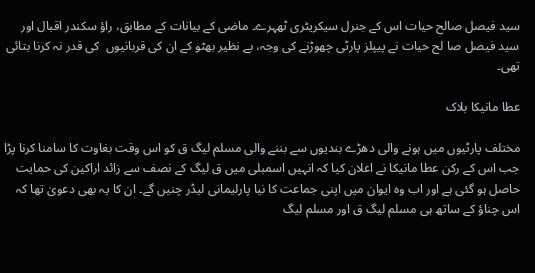سید فیصل صالح حیات اس کے جنرل سیکریٹری ٹھہرے۔ ماضی کے بیانات کے مطابق، راؤ سکندر اقبال اور سید فیصل صا لح حیات نے پیپلز پارٹی چھوڑنے کی وجہ، بے نظیر بھٹو کے ان کی قربانیوں  کی قدر نہ کرنا بتائی تھی۔

عطا مانیکا بلاک

مختلف پارٹیوں میں ہونے والی دھڑے بندیوں سے بننے والی مسلم لیگ ق کو اس وقت بغاوت کا سامنا کرنا پڑا جب اس کے رکن عطا مانیکا نے اعلان کیا کہ انہیں اسمبلی میں ق لیگ کے نصف سے زائد اراکین کی حمایت حاصل ہو گئی ہے اور اب وہ ایوان میں اپنی جماعت کا نیا پارلیمانی لیڈر چنیں گے۔ ان کا یہ بھی دعویٰ تھا کہ اس چناؤ کے ساتھ ہی مسلم لیگ ق اور مسلم لیگ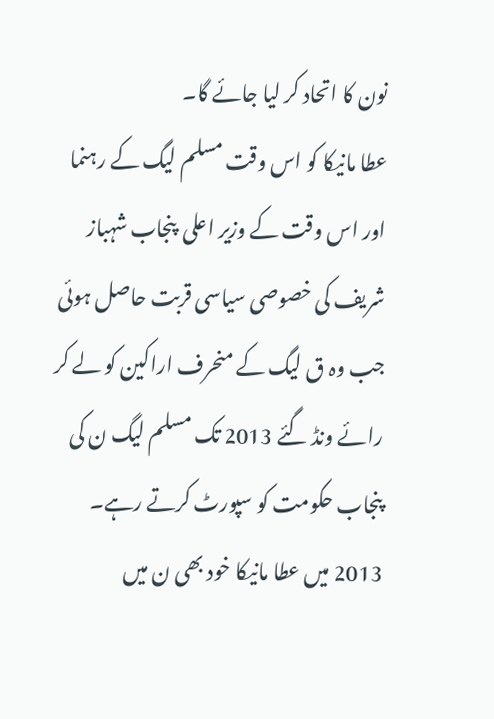نون کا اتحاد کر لیا جائے گا۔
عطا مانیکا کو اس وقت مسلم لیگ کے رہنما اور اس وقت کے وزیر اعلی  پنجاب شہباز شریف کی خصوصی سیاسی قربت حاصل ہوئی جب وہ ق لیگ کے منحرف اراکین کو لے کر رائے ونڈ گئے 2013 تک مسلم لیگ ن کی پنجاب حکومت کو سپورٹ کرتے رہے۔ 2013 میں عطا مانیکا خود بھی ن میں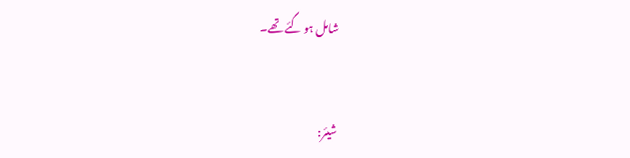شامل ہو گئے تھے۔


شیئر: